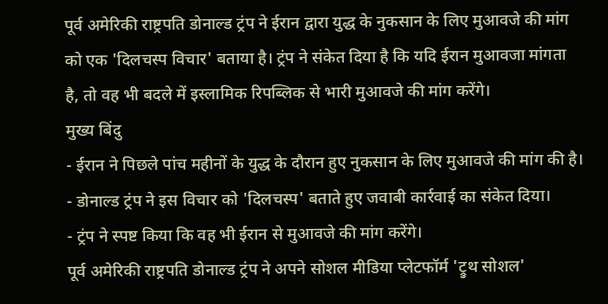पूर्व अमेरिकी राष्ट्रपति डोनाल्ड ट्रंप ने ईरान द्वारा युद्ध के नुकसान के लिए मुआवजे की मांग को एक 'दिलचस्प विचार' बताया है। ट्रंप ने संकेत दिया है कि यदि ईरान मुआवजा मांगता है, तो वह भी बदले में इस्लामिक रिपब्लिक से भारी मुआवजे की मांग करेंगे।
मुख्य बिंदु
- ईरान ने पिछले पांच महीनों के युद्ध के दौरान हुए नुकसान के लिए मुआवजे की मांग की है।
- डोनाल्ड ट्रंप ने इस विचार को 'दिलचस्प' बताते हुए जवाबी कार्रवाई का संकेत दिया।
- ट्रंप ने स्पष्ट किया कि वह भी ईरान से मुआवजे की मांग करेंगे।
पूर्व अमेरिकी राष्ट्रपति डोनाल्ड ट्रंप ने अपने सोशल मीडिया प्लेटफॉर्म 'ट्रुथ सोशल'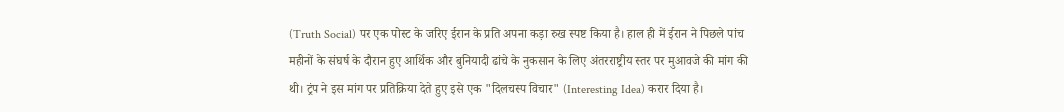(Truth Social) पर एक पोस्ट के जरिए ईरान के प्रति अपना कड़ा रुख स्पष्ट किया है। हाल ही में ईरान ने पिछले पांच महीनों के संघर्ष के दौरान हुए आर्थिक और बुनियादी ढांचे के नुकसान के लिए अंतरराष्ट्रीय स्तर पर मुआवजे की मांग की थी। ट्रंप ने इस मांग पर प्रतिक्रिया देते हुए इसे एक "दिलचस्प विचार" (Interesting Idea) करार दिया है।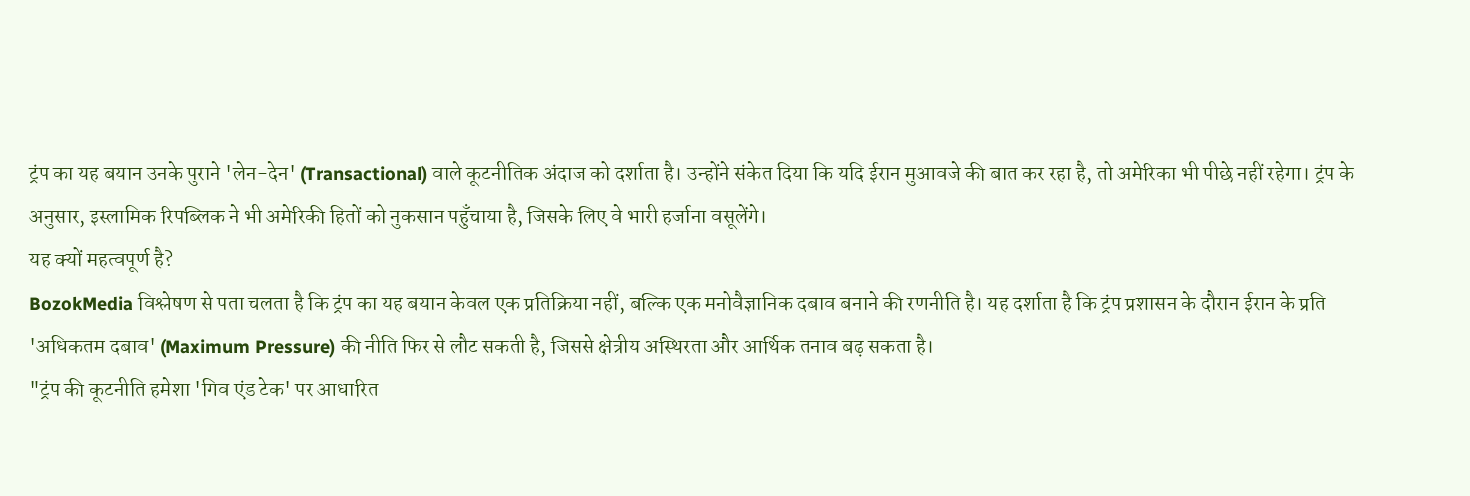ट्रंप का यह बयान उनके पुराने 'लेन-देन' (Transactional) वाले कूटनीतिक अंदाज को दर्शाता है। उन्होंने संकेत दिया कि यदि ईरान मुआवजे की बात कर रहा है, तो अमेरिका भी पीछे नहीं रहेगा। ट्रंप के अनुसार, इस्लामिक रिपब्लिक ने भी अमेरिकी हितों को नुकसान पहुँचाया है, जिसके लिए वे भारी हर्जाना वसूलेंगे।
यह क्यों महत्वपूर्ण है?
BozokMedia विश्लेषण से पता चलता है कि ट्रंप का यह बयान केवल एक प्रतिक्रिया नहीं, बल्कि एक मनोवैज्ञानिक दबाव बनाने की रणनीति है। यह दर्शाता है कि ट्रंप प्रशासन के दौरान ईरान के प्रति 'अधिकतम दबाव' (Maximum Pressure) की नीति फिर से लौट सकती है, जिससे क्षेत्रीय अस्थिरता और आर्थिक तनाव बढ़ सकता है।
"ट्रंप की कूटनीति हमेशा 'गिव एंड टेक' पर आधारित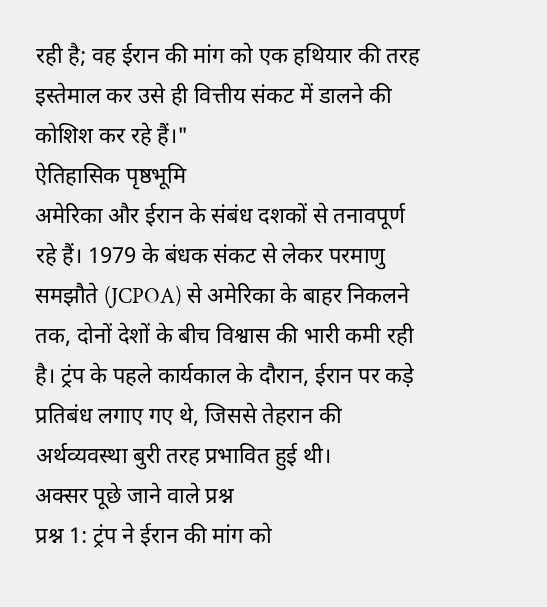रही है; वह ईरान की मांग को एक हथियार की तरह इस्तेमाल कर उसे ही वित्तीय संकट में डालने की कोशिश कर रहे हैं।"
ऐतिहासिक पृष्ठभूमि
अमेरिका और ईरान के संबंध दशकों से तनावपूर्ण रहे हैं। 1979 के बंधक संकट से लेकर परमाणु समझौते (JCPOA) से अमेरिका के बाहर निकलने तक, दोनों देशों के बीच विश्वास की भारी कमी रही है। ट्रंप के पहले कार्यकाल के दौरान, ईरान पर कड़े प्रतिबंध लगाए गए थे, जिससे तेहरान की अर्थव्यवस्था बुरी तरह प्रभावित हुई थी।
अक्सर पूछे जाने वाले प्रश्न
प्रश्न 1: ट्रंप ने ईरान की मांग को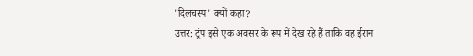'दिलचस्प' क्यों कहा?
उत्तर: ट्रंप इसे एक अवसर के रूप में देख रहे हैं ताकि वह ईरान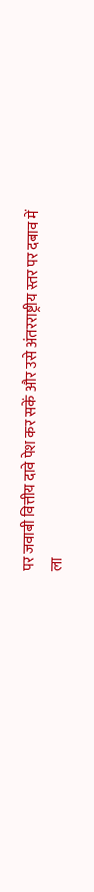पर जवाबी वित्तीय दावे पेश कर सकें और उसे अंतरराष्ट्रीय स्तर पर दबाव में ला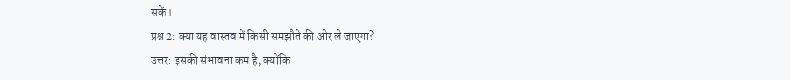सकें।
प्रश्न 2: क्या यह वास्तव में किसी समझौते की ओर ले जाएगा?
उत्तर: इसकी संभावना कम है, क्योंकि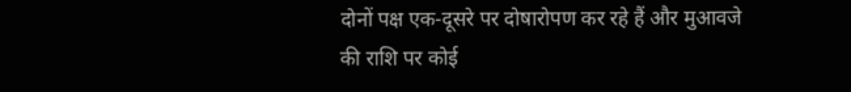दोनों पक्ष एक-दूसरे पर दोषारोपण कर रहे हैं और मुआवजे की राशि पर कोई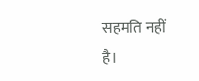सहमति नहीं है।